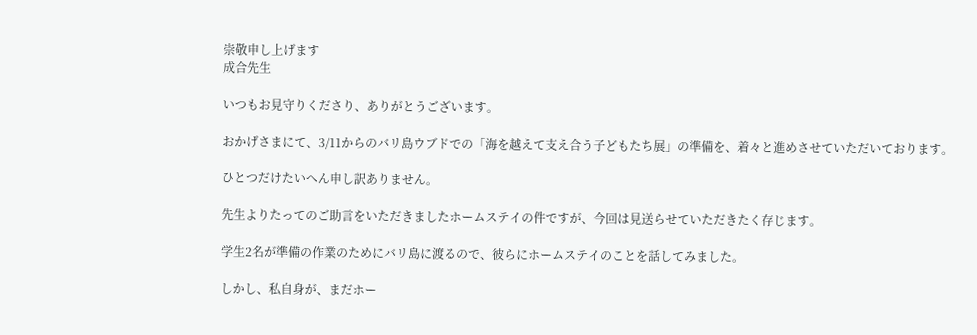崇敬申し上げます
成合先生

いつもお見守りくださり、ありがとうございます。

おかげさまにて、3/11からのバリ島ウブドでの「海を越えて支え合う子どもたち展」の準備を、着々と進めさせていただいております。

ひとつだけたいへん申し訳ありません。

先生よりたってのご助言をいただきましたホームステイの件ですが、今回は見送らせていただきたく存じます。

学生2名が準備の作業のためにバリ島に渡るので、彼らにホームステイのことを話してみました。

しかし、私自身が、まだホー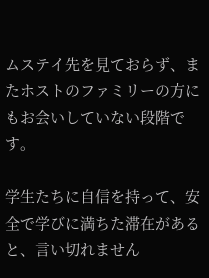ムステイ先を見ておらず、またホストのファミリーの方にもお会いしていない段階です。

学生たちに自信を持って、安全で学びに満ちた滞在があると、言い切れません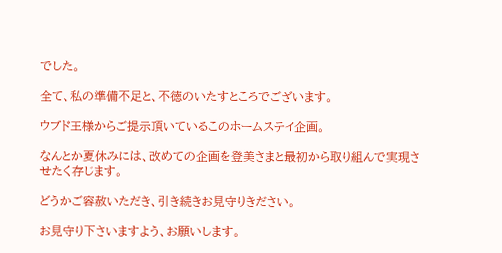でした。

全て、私の準備不足と、不徳のいたすところでございます。

ウブド王様からご提示頂いているこのホームステイ企画。

なんとか夏休みには、改めての企画を登美さまと最初から取り組んで実現させたく存じます。

どうかご容赦いただき、引き続きお見守りきださい。

お見守り下さいますよう、お願いします。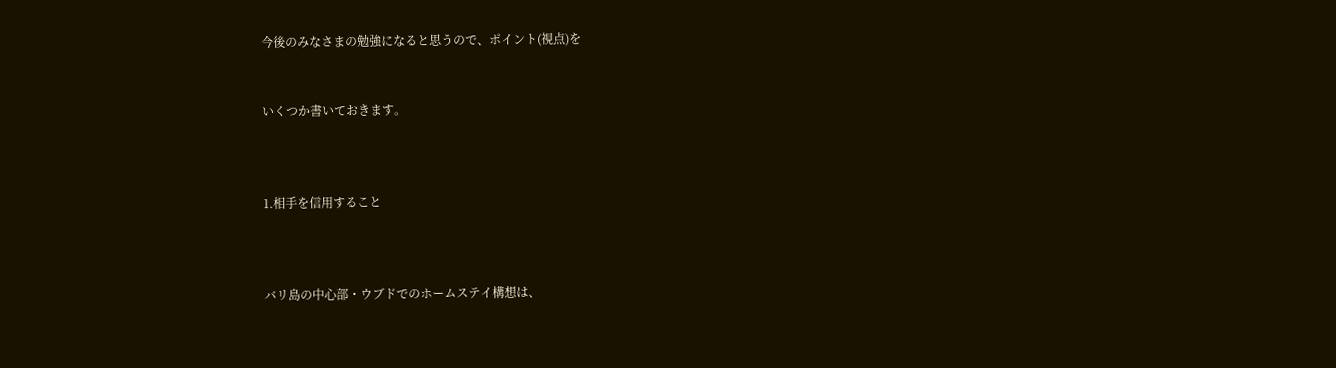今後のみなさまの勉強になると思うので、ポイント(視点)を


いくつか書いておきます。



1.相手を信用すること



バリ島の中心部・ウブドでのホームステイ構想は、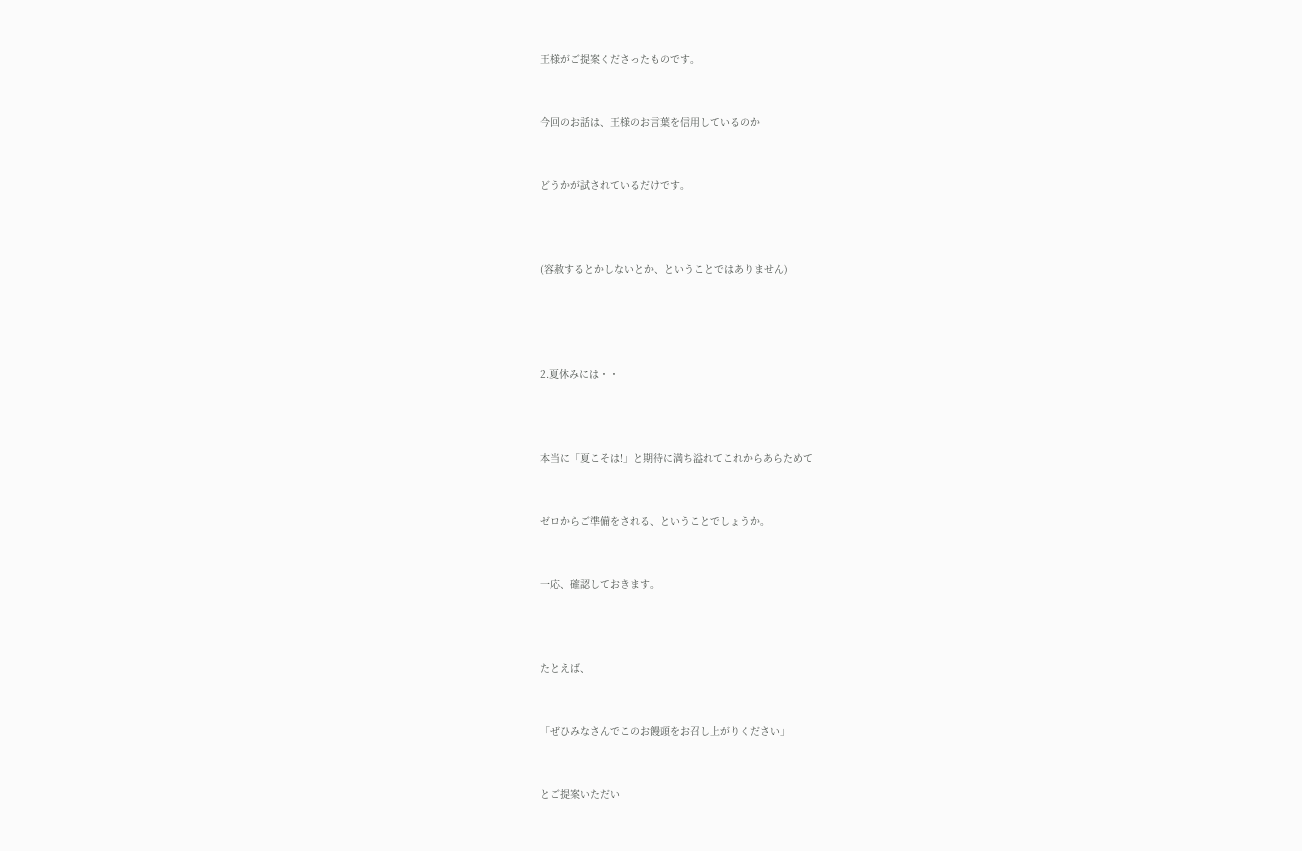王様がご提案くださったものです。


今回のお話は、王様のお言葉を信用しているのか


どうかが試されているだけです。



(容赦するとかしないとか、ということではありません)




2.夏休みには・・



本当に「夏こそは!」と期待に満ち溢れてこれからあらためて


ゼロからご準備をされる、ということでしょうか。


一応、確認しておきます。



たとえば、


「ぜひみなさんでこのお饅頭をお召し上がりください」


とご提案いただい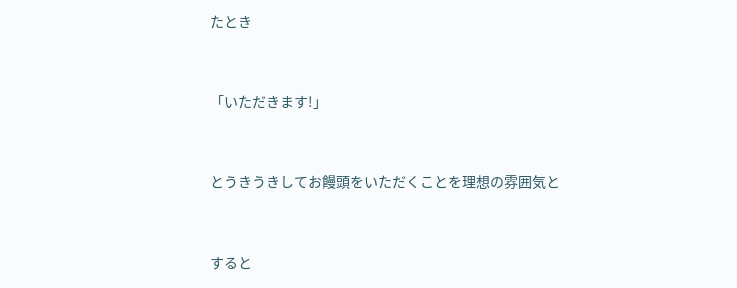たとき


「いただきます!」


とうきうきしてお饅頭をいただくことを理想の雰囲気と


すると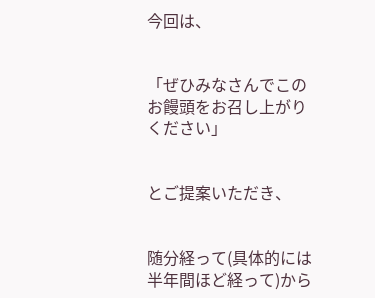今回は、


「ぜひみなさんでこのお饅頭をお召し上がりください」


とご提案いただき、


随分経って(具体的には半年間ほど経って)から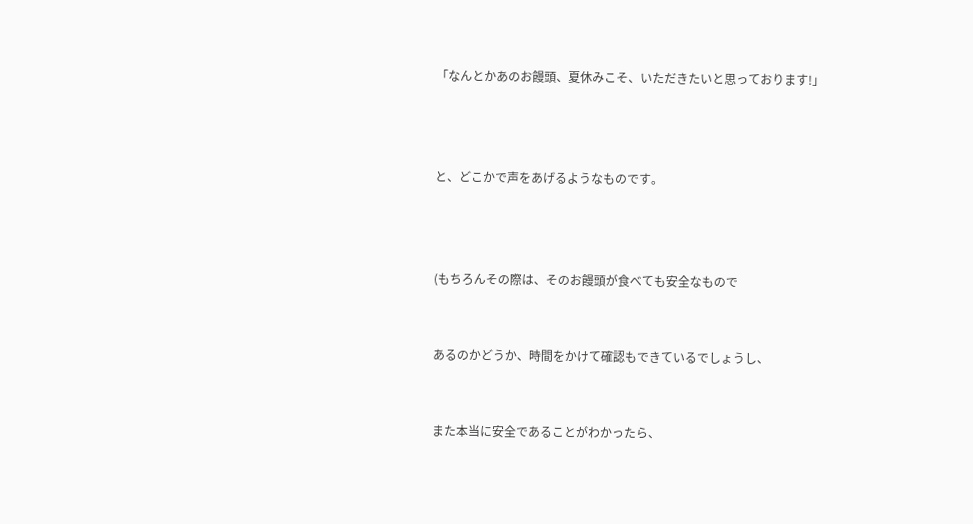「なんとかあのお饅頭、夏休みこそ、いただきたいと思っております!」



と、どこかで声をあげるようなものです。



(もちろんその際は、そのお饅頭が食べても安全なもので


あるのかどうか、時間をかけて確認もできているでしょうし、


また本当に安全であることがわかったら、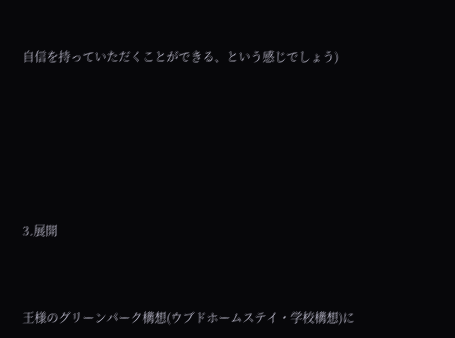自信を持っていただくことができる、という感じでしょう)







3.展開



王様のグリーンパーク構想(ウブドホームステイ・学校構想)に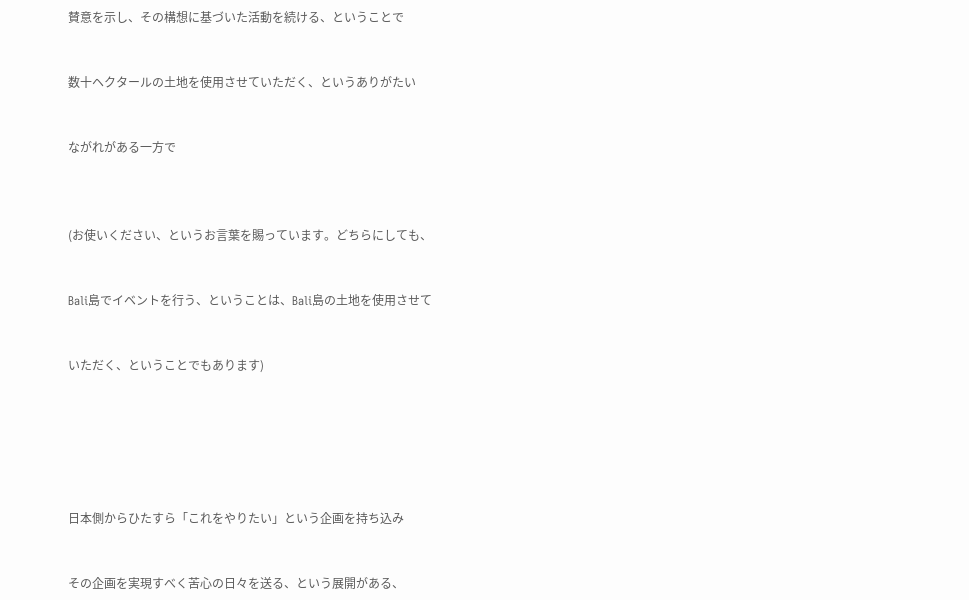賛意を示し、その構想に基づいた活動を続ける、ということで


数十ヘクタールの土地を使用させていただく、というありがたい


ながれがある一方で



(お使いください、というお言葉を賜っています。どちらにしても、


Bali島でイベントを行う、ということは、Bali島の土地を使用させて


いただく、ということでもあります)






日本側からひたすら「これをやりたい」という企画を持ち込み


その企画を実現すべく苦心の日々を送る、という展開がある、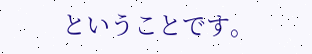ということです。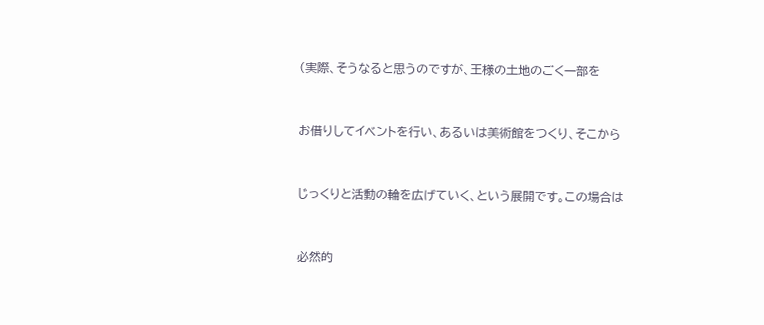(実際、そうなると思うのですが、王様の土地のごく一部を


お借りしてイベントを行い、あるいは美術館をつくり、そこから


じっくりと活動の輪を広げていく、という展開です。この場合は


必然的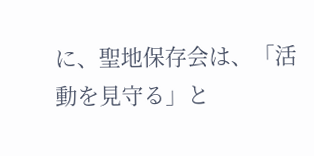に、聖地保存会は、「活動を見守る」と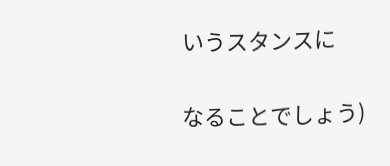いうスタンスに


なることでしょう)